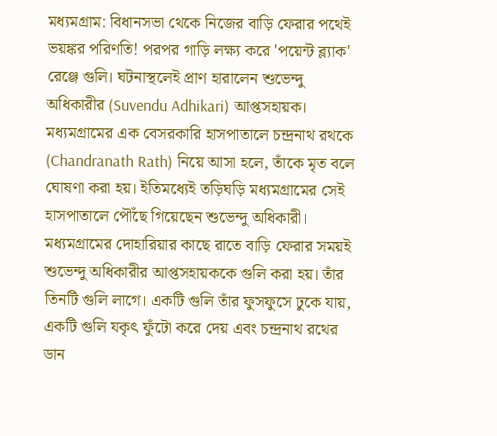মধ্যমগ্রাম: বিধানসভা থেকে নিজের বাড়ি ফেরার পথেই ভয়ঙ্কর পরিণতি! পরপর গাড়ি লক্ষ্য করে 'পয়েন্ট ব্ল্যাক' রেঞ্জে গুলি। ঘটনাস্থলেই প্রাণ হারালেন শুভেন্দু অধিকারীর (Suvendu Adhikari) আপ্তসহায়ক। মধ্যমগ্রামের এক বেসরকারি হাসপাতালে চন্দ্রনাথ রথকে (Chandranath Rath) নিয়ে আসা হলে, তাঁকে মৃত বলে ঘোষণা করা হয়। ইতিমধ্যেই তড়িঘড়ি মধ্যমগ্রামের সেই হাসপাতালে পৌঁছে গিয়েছেন শুভেন্দু অধিকারী।
মধ্যমগ্রামের দোহারিয়ার কাছে রাতে বাড়ি ফেরার সময়ই শুভেন্দু অধিকারীর আপ্তসহায়ককে গুলি করা হয়। তাঁর তিনটি গুলি লাগে। একটি গুলি তাঁর ফুসফুসে ঢুকে যায়, একটি গুলি যকৃৎ ফুঁটো করে দেয় এবং চন্দ্রনাথ রথের ডান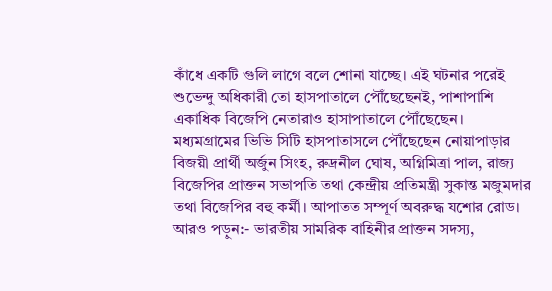কাঁধে একটি গুলি লাগে বলে শোনা যাচ্ছে। এই ঘটনার পরেই শুভেন্দু অধিকারী তো হাসপাতালে পৌঁছেছেনই, পাশাপাশি একাধিক বিজেপি নেতারাও হাসাপাতালে পৌঁছেছেন।
মধ্যমগ্রামের ভিভি সিটি হাসপাতাসলে পৌঁছেছেন নোয়াপাড়ার বিজয়ী প্রার্থী অর্জুন সিংহ, রুদ্রনীল ঘোষ, অগ্নিমিত্রা পাল, রাজ্য বিজেপির প্রাক্তন সভাপতি তথা কেন্দ্রীয় প্রতিমন্ত্রী সুকান্ত মজুমদার তথা বিজেপির বহু কর্মী। আপাতত সম্পূর্ণ অবরুদ্ধ যশোর রোড।
আরও পড়ুন:- ভারতীয় সামরিক বাহিনীর প্রাক্তন সদস্য,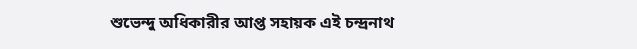শুভেন্দু অধিকারীর আপ্ত সহায়ক এই চন্দ্রনাথ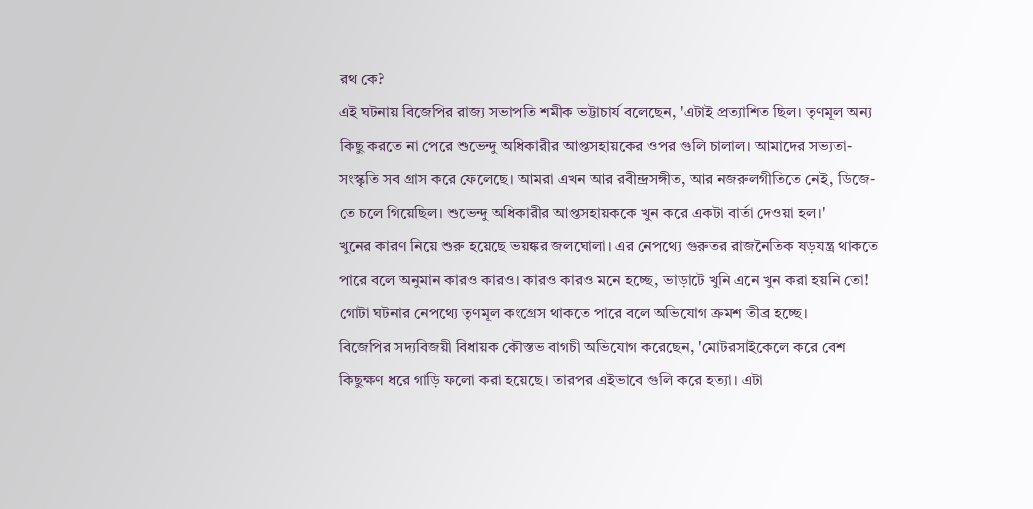রথ কে?
এই ঘটনায় বিজেপির রাজ্য সভাপতি শমীক ভট্টাচার্য বলেছেন, 'এটাই প্রত্যাশিত ছিল। তৃণমূল অন্য কিছু করতে না পেরে শুভেন্দু অধিকারীর আপ্তসহায়কের ওপর গুলি চালাল। আমাদের সভ্যতা-সংস্কৃতি সব গ্রাস করে ফেলেছে। আমরা এখন আর রবীন্দ্রসঙ্গীত, আর নজরুলগীতিতে নেই, ডিজে-তে চলে গিয়েছিল। শুভেন্দু অধিকারীর আপ্তসহায়ককে খুন করে একটা বার্তা দেওয়া হল।'
খুনের কারণ নিয়ে শুরু হয়েছে ভয়ঙ্কর জলঘোলা। এর নেপথ্যে গুরুতর রাজনৈতিক ষড়যন্ত্র থাকতে পারে বলে অনুমান কারও কারও। কারও কারও মনে হচ্ছে, ভাড়াটে খুনি এনে খুন করা হয়নি তো! গোটা ঘটনার নেপথ্যে তৃণমূল কংগ্রেস থাকতে পারে বলে অভিযোগ ক্রমশ তীব্র হচ্ছে।
বিজেপির সদ্যবিজয়ী বিধায়ক কৌস্তভ বাগচী অভিযোগ করেছেন, 'মোটরসাইকেলে করে বেশ কিছুক্ষণ ধরে গাড়ি ফলো করা হয়েছে। তারপর এইভাবে গুলি করে হত্যা। এটা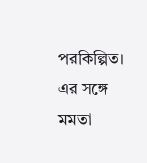পরকিল্পিত। এর সঙ্গে মমতা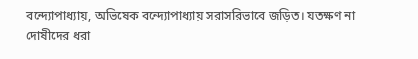বন্দ্যোপাধ্যায়, অভিষেক বন্দ্যোপাধ্যায় সরাসরিভাবে জড়িত। যতক্ষণ না দোষীদের ধরা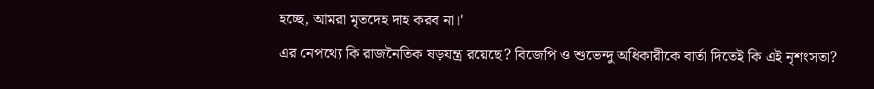হচ্ছে, আমরা মৃতদেহ দাহ করব না।'
এর নেপথ্যে কি রাজনৈতিক ষড়যন্ত্র রয়েছে? বিজেপি ও শুভেন্দু অধিকারীকে বার্তা দিতেই কি এই নৃশংসতা?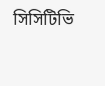সিসিটিভি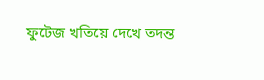ফুটেজ খতিয়ে দেখে তদন্ত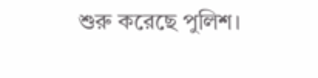শুরু করেছে পুলিশ।